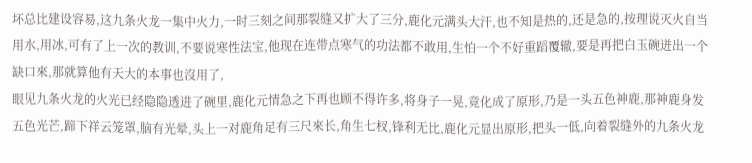坏总比建设容易,这九条火龙一集中火力,一时三刻之间那裂缝又扩大了三分,鹿化元满头大汗,也不知是热的,还是急的,按理说灭火自当用水,用冰,可有了上一次的教训,不要说寒性法宝,他现在连带点寒气的功法都不敢用,生怕一个不好重蹈覆辙,要是再把白玉碗迸出一个缺口來,那就算他有天大的本事也沒用了,
眼见九条火龙的火光已经隐隐透进了碗里,鹿化元情急之下再也顾不得许多,将身子一晃,竟化成了原形,乃是一头五色神鹿,那神鹿身发五色光芒,蹄下祥云笼罩,脑有光晕,头上一对鹿角足有三尺來长,角生七杈,锋利无比,鹿化元显出原形,把头一低,向着裂缝外的九条火龙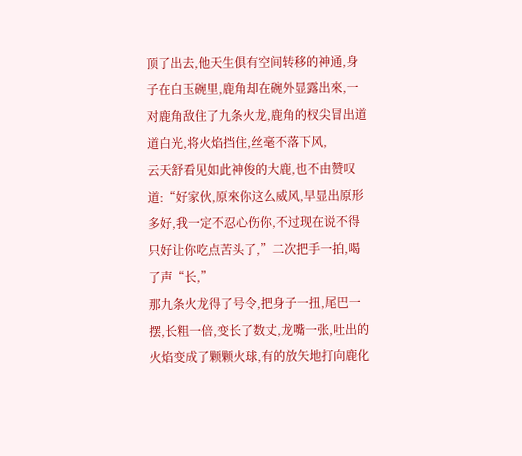顶了出去,他天生俱有空间转移的神通,身子在白玉碗里,鹿角却在碗外显露出來,一对鹿角敌住了九条火龙,鹿角的杈尖冒出道道白光,将火焰挡住,丝毫不落下风,
云天舒看见如此神俊的大鹿,也不由赞叹道:“好家伙,原來你这么威风,早显出原形多好,我一定不忍心伤你,不过现在说不得只好让你吃点苦头了,”二次把手一拍,喝了声“长,”
那九条火龙得了号令,把身子一扭,尾巴一摆,长粗一倍,变长了数丈,龙嘴一张,吐出的火焰变成了颗颗火球,有的放矢地打向鹿化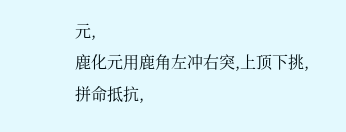元,
鹿化元用鹿角左冲右突,上顶下挑,拼命抵抗,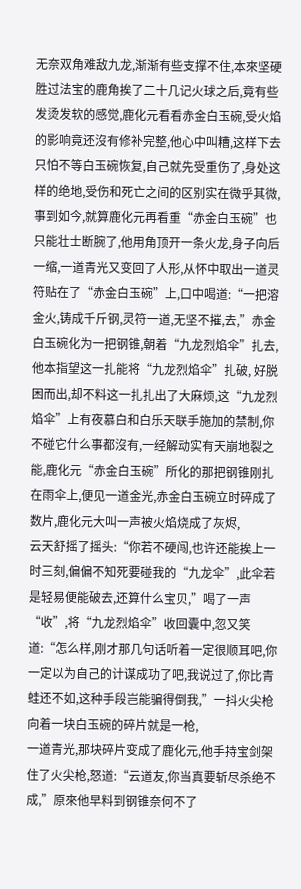无奈双角难敌九龙,渐渐有些支撑不住,本來坚硬胜过法宝的鹿角挨了二十几记火球之后,竟有些发烫发软的感觉,鹿化元看看赤金白玉碗,受火焰的影响竟还沒有修补完整,他心中叫糟,这样下去只怕不等白玉碗恢复,自己就先受重伤了,身处这样的绝地,受伤和死亡之间的区别实在微乎其微,
事到如今,就算鹿化元再看重“赤金白玉碗”也只能壮士断腕了,他用角顶开一条火龙,身子向后一缩,一道青光又变回了人形,从怀中取出一道灵符贴在了“赤金白玉碗”上,口中喝道:“一把溶金火,铸成千斤钢,灵符一道,无坚不摧,去,”赤金白玉碗化为一把钢锥,朝着“九龙烈焰伞”扎去,
他本指望这一扎能将“九龙烈焰伞”扎破, 好脱困而出,却不料这一扎扎出了大麻烦,这“九龙烈焰伞”上有夜慕白和白乐天联手施加的禁制,你不碰它什么事都沒有,一经解动实有天崩地裂之能,鹿化元“赤金白玉碗”所化的那把钢锥刚扎在雨伞上,便见一道金光,赤金白玉碗立时碎成了数片,鹿化元大叫一声被火焰烧成了灰烬,
云天舒摇了摇头:“你若不硬闯,也许还能挨上一时三刻,偏偏不知死要碰我的“九龙伞”,此伞若是轻易便能破去,还算什么宝贝,”喝了一声“收”,将“九龙烈焰伞”收回囊中,忽又笑道:“怎么样,刚才那几句话听着一定很顺耳吧,你一定以为自己的计谋成功了吧,我说过了,你比青蛙还不如,这种手段岂能骗得倒我,”一抖火尖枪向着一块白玉碗的碎片就是一枪,
一道青光,那块碎片变成了鹿化元,他手持宝剑架住了火尖枪,怒道:“云道友,你当真要斩尽杀绝不成,”原來他早料到钢锥奈何不了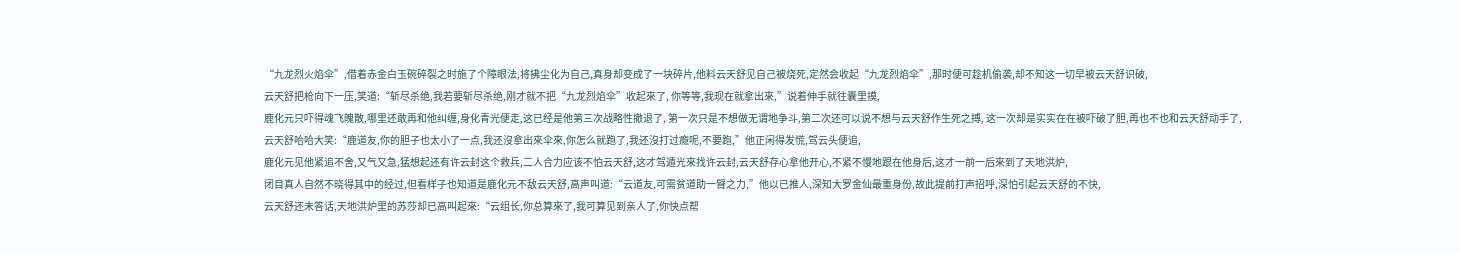“九龙烈火焰伞”,借着赤金白玉碗碎裂之时施了个障眼法,将拂尘化为自己,真身却变成了一块碎片,他料云天舒见自己被烧死,定然会收起“九龙烈焰伞”,那时便可趁机偷袭,却不知这一切早被云天舒识破,
云天舒把枪向下一压,笑道:“斩尽杀绝,我若要斩尽杀绝,刚才就不把“九龙烈焰伞”收起來了, 你等等,我现在就拿出來,”说着伸手就往囊里摸,
鹿化元只吓得魂飞魄散,哪里还敢再和他纠缠,身化青光便走,这已经是他第三次战略性撤退了, 第一次只是不想做无谓地争斗,第二次还可以说不想与云天舒作生死之搏, 这一次却是实实在在被吓破了胆,再也不也和云天舒动手了,
云天舒哈哈大笑:“鹿道友,你的胆子也太小了一点,我还沒拿出來伞來,你怎么就跑了,我还沒打过瘾呢,不要跑,”他正闲得发慌,驾云头便追,
鹿化元见他紧追不舍,又气又急,猛想起还有许云封这个救兵,二人合力应该不怕云天舒,这才驾遁光來找许云封,云天舒存心拿他开心,不紧不慢地跟在他身后,这才一前一后來到了天地洪炉,
闭目真人自然不晓得其中的经过,但看样子也知道是鹿化元不敌云天舒,高声叫道:“云道友,可需贫道助一臂之力,”他以已推人,深知大罗金仙最重身份,故此提前打声招呼,深怕引起云天舒的不快,
云天舒还未答话,天地洪炉里的苏莎却已高叫起來:“云组长,你总算來了,我可算见到亲人了,你快点帮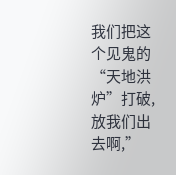我们把这个见鬼的“天地洪炉”打破,放我们出去啊,”